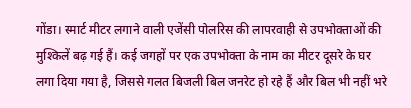गोंडा। स्मार्ट मीटर लगाने वाली एजेंसी पोलरिस की लापरवाही से उपभोक्ताओं की मुश्किलें बढ़ गई हैं। कई जगहों पर एक उपभोक्ता के नाम का मीटर दूसरे के घर लगा दिया गया है, जिससे गलत बिजली बिल जनरेट हो रहे हैं और बिल भी नहीं भरे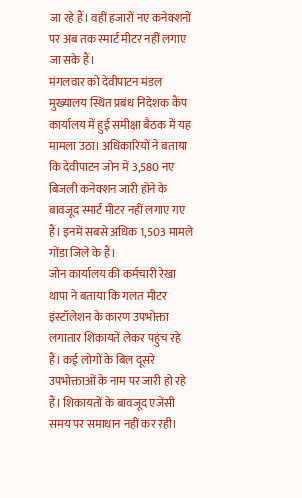जा रहे हैं। वहीं हजारों नए कनेक्शनों पर अब तक स्मार्ट मीटर नहीं लगाए जा सके हैं।
मंगलवार को देवीपाटन मंडल मुख्यालय स्थित प्रबंध निदेशक कैंप कार्यालय में हुई समीक्षा बैठक में यह मामला उठा। अधिकारियों ने बताया कि देवीपाटन जोन में 3,580 नए बिजली कनेक्शन जारी होने के बावजूद स्मार्ट मीटर नहीं लगाए गए हैं। इनमें सबसे अधिक 1,503 मामले गोंडा जिले के हैं।
जोन कार्यालय की कर्मचारी रेखा थापा ने बताया कि गलत मीटर इंस्टॉलेशन के कारण उपभोक्ता लगातार शिकायतें लेकर पहुंच रहे हैं। कई लोगों के बिल दूसरे उपभोक्ताओं के नाम पर जारी हो रहे हैं। शिकायतों के बावजूद एजेंसी समय पर समाधान नहीं कर रही।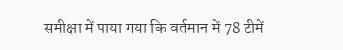समीक्षा में पाया गया कि वर्तमान में 78 टीमें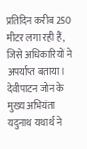प्रतिदिन करीब 250 मीटर लगा रही हैं, जिसे अधिकारियों ने अपर्याप्त बताया। देवीपाटन जोन के मुख्य अभियंता यदुनाथ यथार्थ ने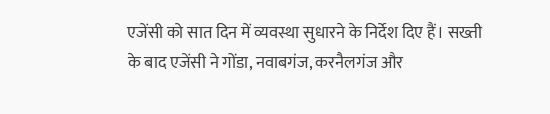एजेंसी को सात दिन में व्यवस्था सुधारने के निर्देश दिए हैं। सख्ती के बाद एजेंसी ने गोंडा, नवाबगंज, करनैलगंज और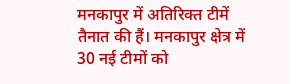मनकापुर में अतिरिक्त टीमें तैनात की हैं। मनकापुर क्षेत्र में 30 नई टीमों को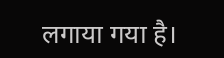लगाया गया है।